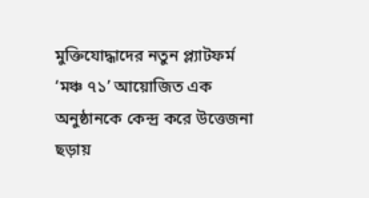মুক্তিযোদ্ধাদের নতুন প্ল্যাটফর্ম ‘মঞ্চ ৭১’ আয়োজিত এক অনুষ্ঠানকে কেন্দ্র করে উত্তেজনা ছড়ায়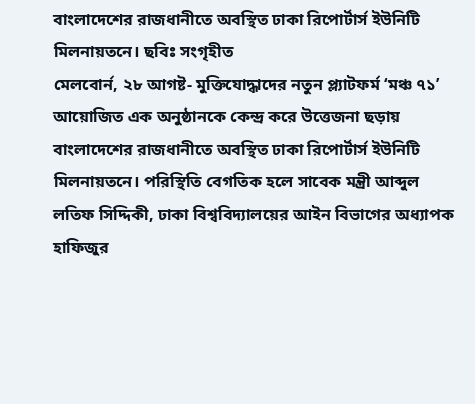বাংলাদেশের রাজধানীতে অবস্থিত ঢাকা রিপোর্টার্স ইউনিটি মিলনায়তনে। ছবিঃ সংগৃহীত
মেলবোর্ন, ২৮ আগষ্ট- মুক্তিযোদ্ধাদের নতুন প্ল্যাটফর্ম ‘মঞ্চ ৭১’ আয়োজিত এক অনুষ্ঠানকে কেন্দ্র করে উত্তেজনা ছড়ায় বাংলাদেশের রাজধানীতে অবস্থিত ঢাকা রিপোর্টার্স ইউনিটি মিলনায়তনে। পরিস্থিতি বেগতিক হলে সাবেক মন্ত্রী আব্দুল লতিফ সিদ্দিকী, ঢাকা বিশ্ববিদ্যালয়ের আইন বিভাগের অধ্যাপক হাফিজুর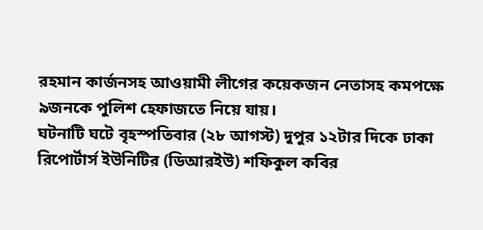রহমান কার্জনসহ আওয়ামী লীগের কয়েকজন নেতাসহ কমপক্ষে ৯জনকে পুলিশ হেফাজতে নিয়ে যায়।
ঘটনাটি ঘটে বৃহস্পতিবার (২৮ আগস্ট) দুপুর ১২টার দিকে ঢাকা রিপোর্টার্স ইউনিটির (ডিআরইউ) শফিকুল কবির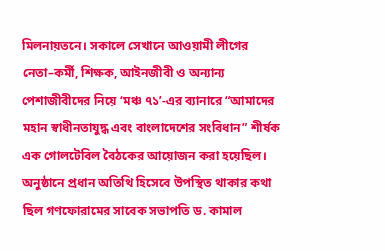মিলনায়তনে। সকালে সেখানে আওয়ামী লীগের নেতা–কর্মী, শিক্ষক, আইনজীবী ও অন্যান্য পেশাজীবীদের নিয়ে ‘মঞ্চ ৭১’-এর ব্যানারে “আমাদের মহান স্বাধীনতাযুদ্ধ এবং বাংলাদেশের সংবিধান” শীর্ষক এক গোলটেবিল বৈঠকের আয়োজন করা হয়েছিল। অনুষ্ঠানে প্রধান অতিথি হিসেবে উপস্থিত থাকার কথা ছিল গণফোরামের সাবেক সভাপতি ড. কামাল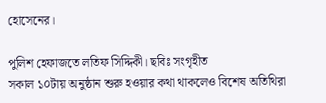হোসেনের।

পুলিশ হেফাজতে লতিফ সিদ্দিকী। ছবিঃ সংগৃহীত
সকাল ১০টায় অনুষ্ঠান শুরু হওয়ার কথা থাকলেও বিশেষ অতিথিরা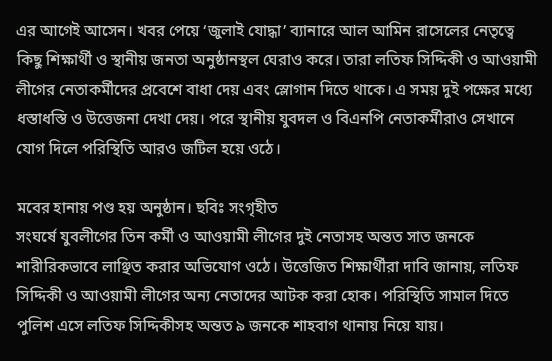এর আগেই আসেন। খবর পেয়ে ‘জুলাই যোদ্ধা’ ব্যানারে আল আমিন রাসেলের নেতৃত্বে কিছু শিক্ষার্থী ও স্থানীয় জনতা অনুষ্ঠানস্থল ঘেরাও করে। তারা লতিফ সিদ্দিকী ও আওয়ামী লীগের নেতাকর্মীদের প্রবেশে বাধা দেয় এবং স্লোগান দিতে থাকে। এ সময় দুই পক্ষের মধ্যে ধস্তাধস্তি ও উত্তেজনা দেখা দেয়। পরে স্থানীয় যুবদল ও বিএনপি নেতাকর্মীরাও সেখানে যোগ দিলে পরিস্থিতি আরও জটিল হয়ে ওঠে।

মবের হানায় পণ্ড হয় অনুষ্ঠান। ছবিঃ সংগৃহীত
সংঘর্ষে যুবলীগের তিন কর্মী ও আওয়ামী লীগের দুই নেতাসহ অন্তত সাত জনকে শারীরিকভাবে লাঞ্ছিত করার অভিযোগ ওঠে। উত্তেজিত শিক্ষার্থীরা দাবি জানায়, লতিফ সিদ্দিকী ও আওয়ামী লীগের অন্য নেতাদের আটক করা হোক। পরিস্থিতি সামাল দিতে পুলিশ এসে লতিফ সিদ্দিকীসহ অন্তত ৯ জনকে শাহবাগ থানায় নিয়ে যায়।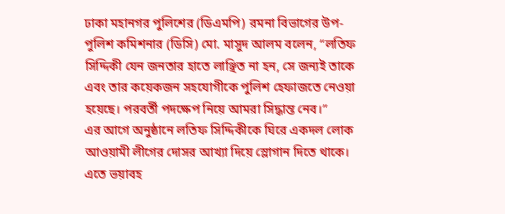ঢাকা মহানগর পুলিশের (ডিএমপি) রমনা বিভাগের উপ-পুলিশ কমিশনার (ডিসি) মো. মাসুদ আলম বলেন, “লতিফ সিদ্দিকী যেন জনতার হাতে লাঞ্ছিত না হন, সে জন্যই তাকে এবং তার কয়েকজন সহযোগীকে পুলিশ হেফাজতে নেওয়া হয়েছে। পরবর্তী পদক্ষেপ নিয়ে আমরা সিদ্ধান্ত নেব।”
এর আগে অনুষ্ঠানে লতিফ সিদ্দিকীকে ঘিরে একদল লোক আওয়ামী লীগের দোসর আখ্যা দিয়ে স্লোগান দিতে থাকে। এতে ভয়াবহ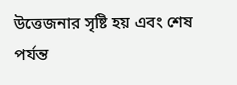উত্তেজনার সৃষ্টি হয় এবং শেষ পর্যন্ত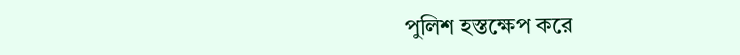পুলিশ হস্তক্ষেপ করে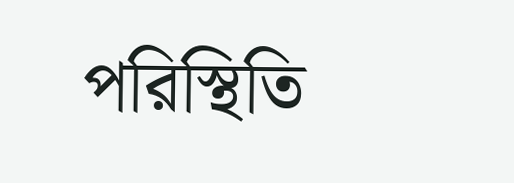পরিস্থিতি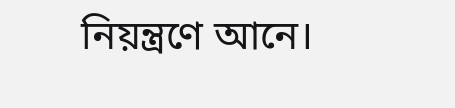নিয়ন্ত্রণে আনে।